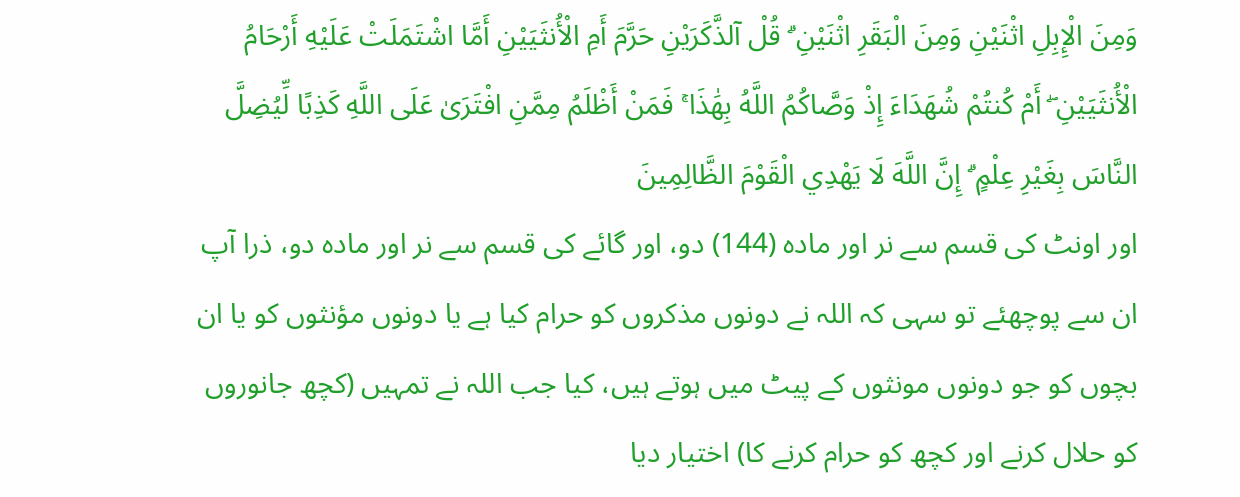وَمِنَ الْإِبِلِ اثْنَيْنِ وَمِنَ الْبَقَرِ اثْنَيْنِ ۗ قُلْ آلذَّكَرَيْنِ حَرَّمَ أَمِ الْأُنثَيَيْنِ أَمَّا اشْتَمَلَتْ عَلَيْهِ أَرْحَامُ الْأُنثَيَيْنِ ۖ أَمْ كُنتُمْ شُهَدَاءَ إِذْ وَصَّاكُمُ اللَّهُ بِهَٰذَا ۚ فَمَنْ أَظْلَمُ مِمَّنِ افْتَرَىٰ عَلَى اللَّهِ كَذِبًا لِّيُضِلَّ النَّاسَ بِغَيْرِ عِلْمٍ ۗ إِنَّ اللَّهَ لَا يَهْدِي الْقَوْمَ الظَّالِمِينَ
اور اونٹ کی قسم سے نر اور مادہ (144) دو، اور گائے کی قسم سے نر اور مادہ دو، ذرا آپ ان سے پوچھئے تو سہی کہ اللہ نے دونوں مذکروں کو حرام کیا ہے یا دونوں مؤنثوں کو یا ان بچوں کو جو دونوں مونثوں کے پیٹ میں ہوتے ہیں، کیا جب اللہ نے تمہیں (کچھ جانوروں کو حلال کرنے اور کچھ کو حرام کرنے کا) اختیار دیا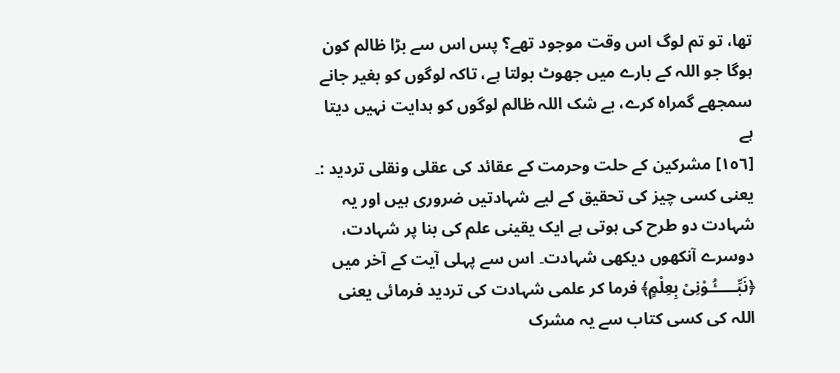تھا، تو تم لوگ اس وقت موجود تھے؟ پس اس سے بڑا ظالم کون ہوگا جو اللہ کے بارے میں جھوٹ بولتا ہے، تاکہ لوگوں کو بغیر جانے سمجھے گمراہ کرے، بے شک اللہ ظالم لوگوں کو ہدایت نہیں دیتا ہے
[١٥٦] مشرکین کے حلت وحرمت کے عقائد کی عقلی ونقلی تردید :۔ یعنی کسی چیز کی تحقیق کے لیے شہادتیں ضروری ہیں اور یہ شہادت دو طرح کی ہوتی ہے ایک یقینی علم کی بنا پر شہادت، دوسرے آنکھوں دیکھی شہادت۔ اس سے پہلی آیت کے آخر میں ﴿نَبِّـــــُٔـوْنِیْ بِعِلْمٍ﴾ فرما کر علمی شہادت کی تردید فرمائی یعنی اللہ کی کسی کتاب سے یہ مشرک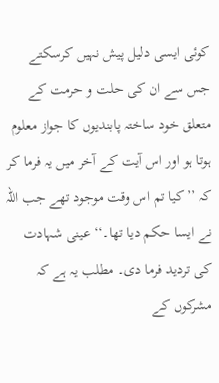کوئی ایسی دلیل پیش نہیں کرسکتے جس سے ان کی حلت و حرمت کے متعلق خود ساختہ پابندیوں کا جواز معلوم ہوتا ہو اور اس آیت کے آخر میں یہ فرما کر کہ ’’کیا تم اس وقت موجود تھے جب اللہ نے ایسا حکم دیا تھا۔‘‘ عینی شہادت کی تردید فرما دی۔ مطلب یہ ہے کہ مشرکوں کے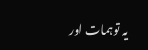یہ توہمات اور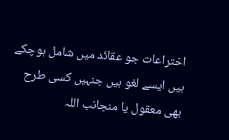اختراعات جو عقائد میں شامل ہوچکے ہیں ایسے لغو ہیں جنہیں کسی طرح بھی معقول یا منجانب اللہ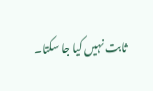ثابت نہیں کیا جا سکتا۔